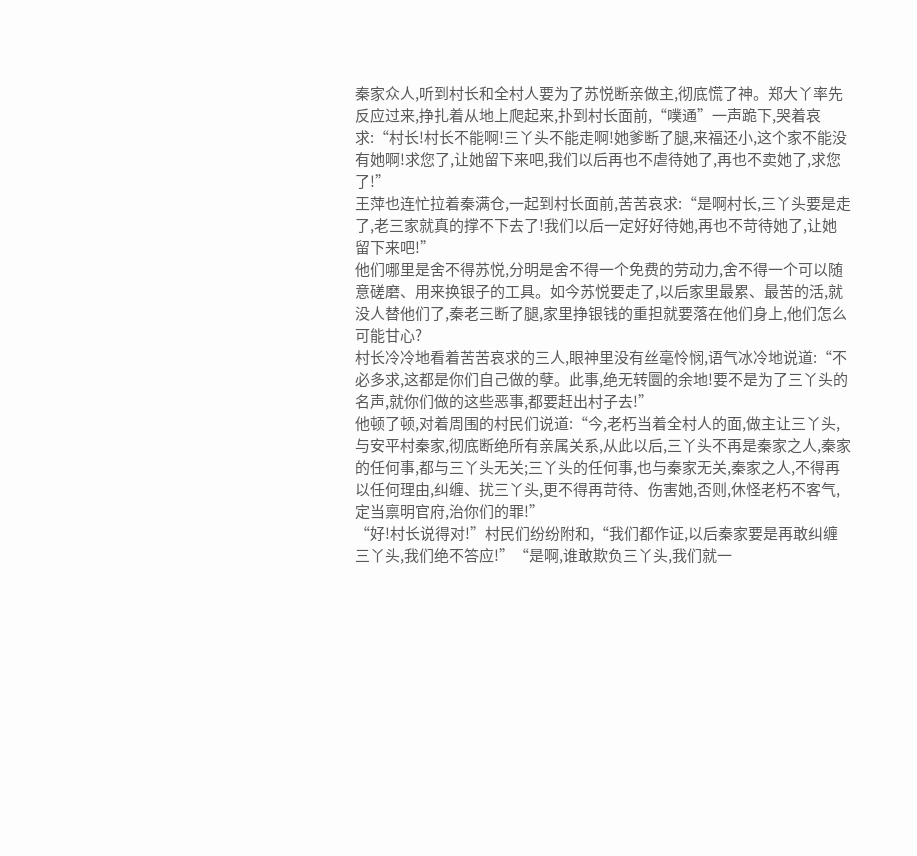秦家众人,听到村长和全村人要为了苏悦断亲做主,彻底慌了神。郑大丫率先反应过来,挣扎着从地上爬起来,扑到村长面前,“噗通”一声跪下,哭着哀求:“村长!村长不能啊!三丫头不能走啊!她爹断了腿,来福还小,这个家不能没有她啊!求您了,让她留下来吧,我们以后再也不虐待她了,再也不卖她了,求您了!”
王萍也连忙拉着秦满仓,一起到村长面前,苦苦哀求:“是啊村长,三丫头要是走了,老三家就真的撑不下去了!我们以后一定好好待她,再也不苛待她了,让她留下来吧!”
他们哪里是舍不得苏悦,分明是舍不得一个免费的劳动力,舍不得一个可以随意磋磨、用来换银子的工具。如今苏悦要走了,以后家里最累、最苦的活,就没人替他们了,秦老三断了腿,家里挣银钱的重担就要落在他们身上,他们怎么可能甘心?
村长冷冷地看着苦苦哀求的三人,眼神里没有丝毫怜悯,语气冰冷地说道:“不必多求,这都是你们自己做的孽。此事,绝无转圜的余地!要不是为了三丫头的名声,就你们做的这些恶事,都要赶出村子去!”
他顿了顿,对着周围的村民们说道:“今,老朽当着全村人的面,做主让三丫头,与安平村秦家,彻底断绝所有亲属关系,从此以后,三丫头不再是秦家之人,秦家的任何事,都与三丫头无关;三丫头的任何事,也与秦家无关,秦家之人,不得再以任何理由,纠缠、扰三丫头,更不得再苛待、伤害她,否则,休怪老朽不客气,定当禀明官府,治你们的罪!”
“好!村长说得对!”村民们纷纷附和,“我们都作证,以后秦家要是再敢纠缠三丫头,我们绝不答应!”“是啊,谁敢欺负三丫头,我们就一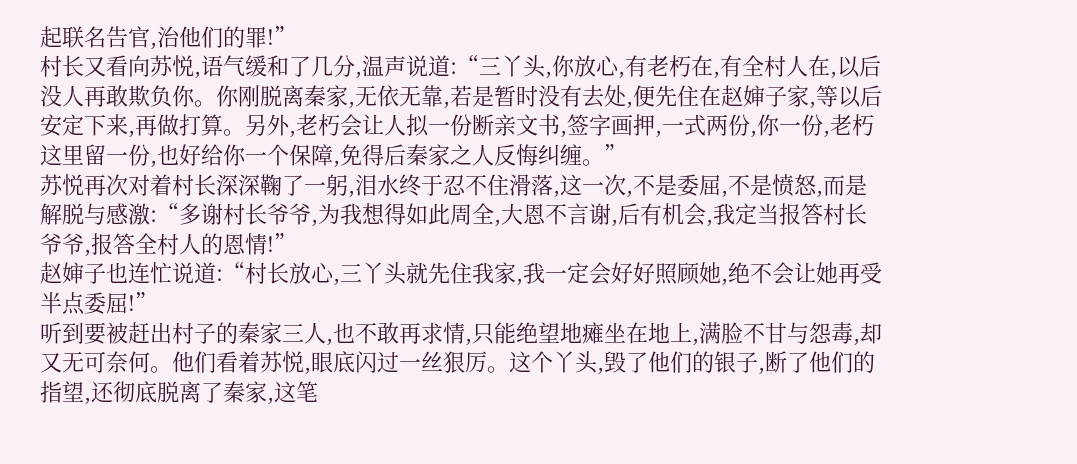起联名告官,治他们的罪!”
村长又看向苏悦,语气缓和了几分,温声说道:“三丫头,你放心,有老朽在,有全村人在,以后没人再敢欺负你。你刚脱离秦家,无依无靠,若是暂时没有去处,便先住在赵婶子家,等以后安定下来,再做打算。另外,老朽会让人拟一份断亲文书,签字画押,一式两份,你一份,老朽这里留一份,也好给你一个保障,免得后秦家之人反悔纠缠。”
苏悦再次对着村长深深鞠了一躬,泪水终于忍不住滑落,这一次,不是委屈,不是愤怒,而是解脱与感激:“多谢村长爷爷,为我想得如此周全,大恩不言谢,后有机会,我定当报答村长爷爷,报答全村人的恩情!”
赵婶子也连忙说道:“村长放心,三丫头就先住我家,我一定会好好照顾她,绝不会让她再受半点委屈!”
听到要被赶出村子的秦家三人,也不敢再求情,只能绝望地瘫坐在地上,满脸不甘与怨毒,却又无可奈何。他们看着苏悦,眼底闪过一丝狠厉。这个丫头,毁了他们的银子,断了他们的指望,还彻底脱离了秦家,这笔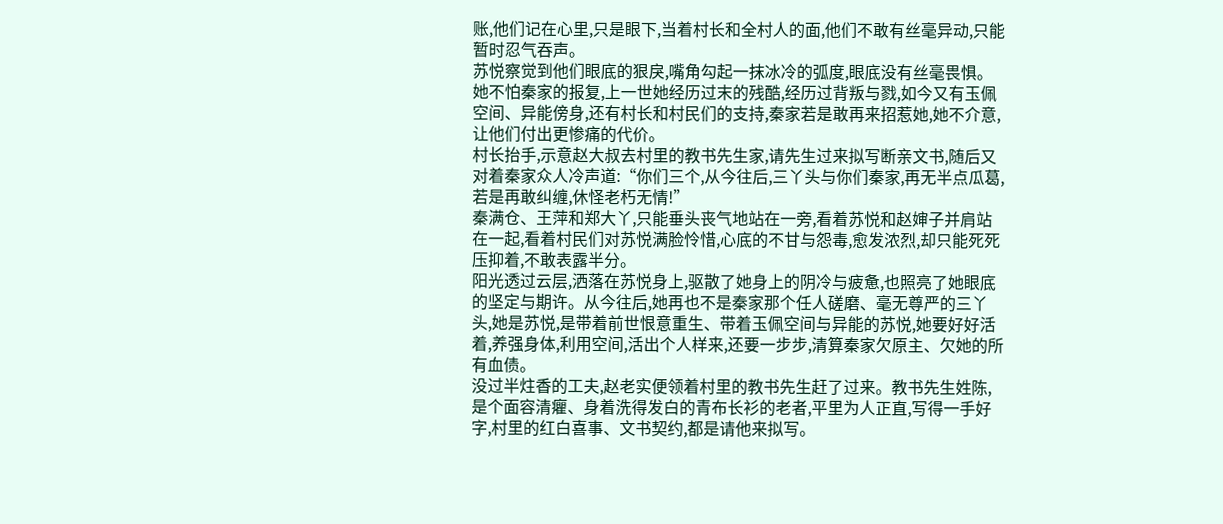账,他们记在心里,只是眼下,当着村长和全村人的面,他们不敢有丝毫异动,只能暂时忍气吞声。
苏悦察觉到他们眼底的狠戾,嘴角勾起一抹冰冷的弧度,眼底没有丝毫畏惧。她不怕秦家的报复,上一世她经历过末的残酷,经历过背叛与戮,如今又有玉佩空间、异能傍身,还有村长和村民们的支持,秦家若是敢再来招惹她,她不介意,让他们付出更惨痛的代价。
村长抬手,示意赵大叔去村里的教书先生家,请先生过来拟写断亲文书,随后又对着秦家众人冷声道:“你们三个,从今往后,三丫头与你们秦家,再无半点瓜葛,若是再敢纠缠,休怪老朽无情!”
秦满仓、王萍和郑大丫,只能垂头丧气地站在一旁,看着苏悦和赵婶子并肩站在一起,看着村民们对苏悦满脸怜惜,心底的不甘与怨毒,愈发浓烈,却只能死死压抑着,不敢表露半分。
阳光透过云层,洒落在苏悦身上,驱散了她身上的阴冷与疲惫,也照亮了她眼底的坚定与期许。从今往后,她再也不是秦家那个任人磋磨、毫无尊严的三丫头,她是苏悦,是带着前世恨意重生、带着玉佩空间与异能的苏悦,她要好好活着,养强身体,利用空间,活出个人样来,还要一步步,清算秦家欠原主、欠她的所有血债。
没过半炷香的工夫,赵老实便领着村里的教书先生赶了过来。教书先生姓陈,是个面容清癯、身着洗得发白的青布长衫的老者,平里为人正直,写得一手好字,村里的红白喜事、文书契约,都是请他来拟写。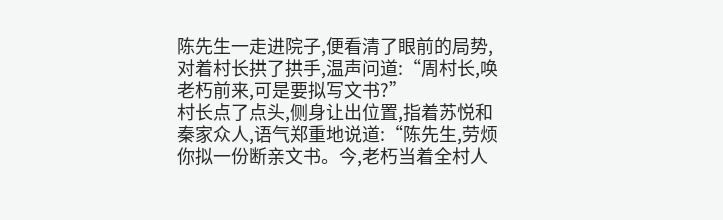陈先生一走进院子,便看清了眼前的局势,对着村长拱了拱手,温声问道:“周村长,唤老朽前来,可是要拟写文书?”
村长点了点头,侧身让出位置,指着苏悦和秦家众人,语气郑重地说道:“陈先生,劳烦你拟一份断亲文书。今,老朽当着全村人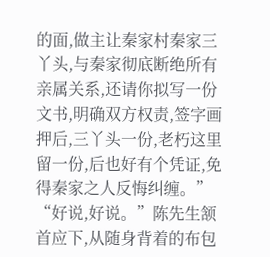的面,做主让秦家村秦家三丫头,与秦家彻底断绝所有亲属关系,还请你拟写一份文书,明确双方权责,签字画押后,三丫头一份,老朽这里留一份,后也好有个凭证,免得秦家之人反悔纠缠。”
“好说,好说。”陈先生颔首应下,从随身背着的布包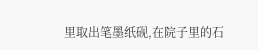里取出笔墨纸砚,在院子里的石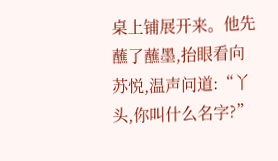桌上铺展开来。他先蘸了蘸墨,抬眼看向苏悦,温声问道:“丫头,你叫什么名字?”